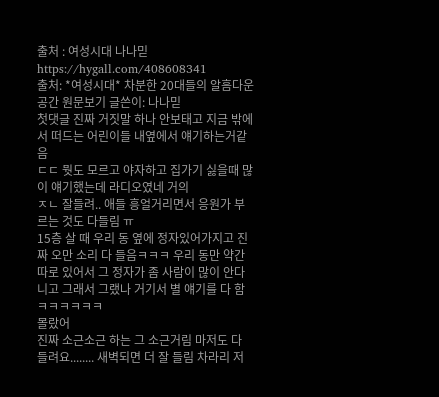출처 : 여성시대 나나믿https://hygall.com/408608341
출처: *여성시대* 차분한 20대들의 알흠다운 공간 원문보기 글쓴이: 나나믿
첫댓글 진짜 거짓말 하나 안보태고 지금 밖에서 떠드는 어린이들 내옆에서 얘기하는거같음
ㄷㄷ 뭣도 모르고 야자하고 집가기 싫을때 많이 얘기했는데 라디오였네 거의
ㅈㄴ 잘들려.. 애들 흥얼거리면서 응원가 부르는 것도 다들림 ㅠ
15층 살 때 우리 동 옆에 정자있어가지고 진짜 오만 소리 다 들음ㅋㅋㅋ 우리 동만 약간 따로 있어서 그 정자가 좀 사람이 많이 안다니고 그래서 그랬나 거기서 별 얘기를 다 함ㅋㅋㅋㅋㅋㅋ
몰랐어
진짜 소근소근 하는 그 소근거림 마저도 다 들려요........ 새벽되면 더 잘 들림 차라리 저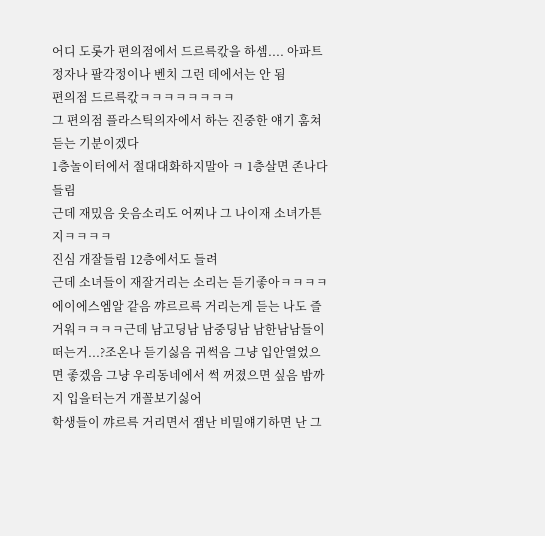어디 도롯가 편의점에서 드르륵칷을 하셈.... 아파트 정자나 팔각정이나 벤치 그런 데에서는 안 됨
편의점 드르륵칷ㅋㅋㅋㅋㅋㅋㅋㅋ
그 편의점 플라스틱의자에서 하는 진중한 얘기 훔쳐듣는 기분이겠다
1층놀이터에서 절대대화하지말아 ㅋ 1층살면 존나다들림
근데 재밌음 웃음소리도 어찌나 그 나이재 소녀가튼지ㅋㅋㅋㅋ
진심 개잘들림 12층에서도 들려
근데 소녀들이 재잘거리는 소리는 듣기좋아ㅋㅋㅋㅋ에이에스엠알 같음 꺄르르륵 거리는게 듣는 나도 즐거워ㅋㅋㅋㅋ근데 남고딩남 남중딩남 남한남남들이 떠는거...?조온나 듣기싫음 귀썩음 그냥 입안열었으면 좋겠음 그냥 우리동네에서 썩 꺼졌으면 싶음 밤까지 입을터는거 개꼴보기싫어
학생들이 꺄르륵 거리면서 잼난 비밀얘기하면 난 그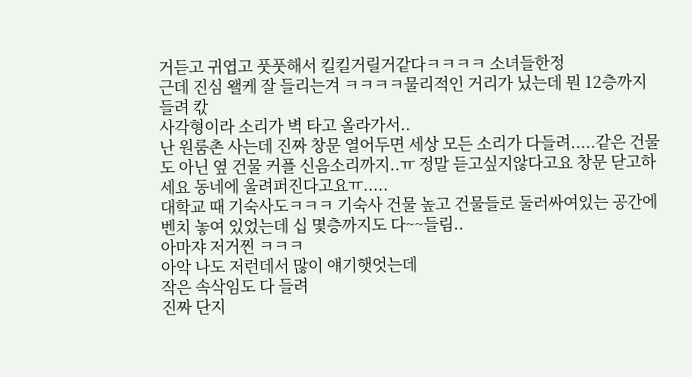거듣고 귀엽고 풋풋해서 킬킬거릴거같다ㅋㅋㅋㅋ 소녀들한정
근데 진심 왤케 잘 들리는겨 ㅋㅋㅋㅋ물리적인 거리가 닜는데 뭔 12층까지 들려 칷
사각형이라 소리가 벽 타고 올라가서..
난 원룸촌 사는데 진짜 창문 열어두면 세상 모든 소리가 다들려.....같은 건물도 아닌 옆 건물 커플 신음소리까지..ㅠ 정말 듣고싶지않다고요 창문 닫고하세요 동네에 울려퍼진다고요ㅠ.....
대학교 때 기숙사도ㅋㅋㅋ 기숙사 건물 높고 건물들로 둘러싸여있는 공간에 벤치 놓여 있었는데 십 몇층까지도 다~~들림..
아마쟈 저거찐 ㅋㅋㅋ
아악 나도 저런데서 많이 얘기햇엇는데
작은 속삭임도 다 들려
진짜 단지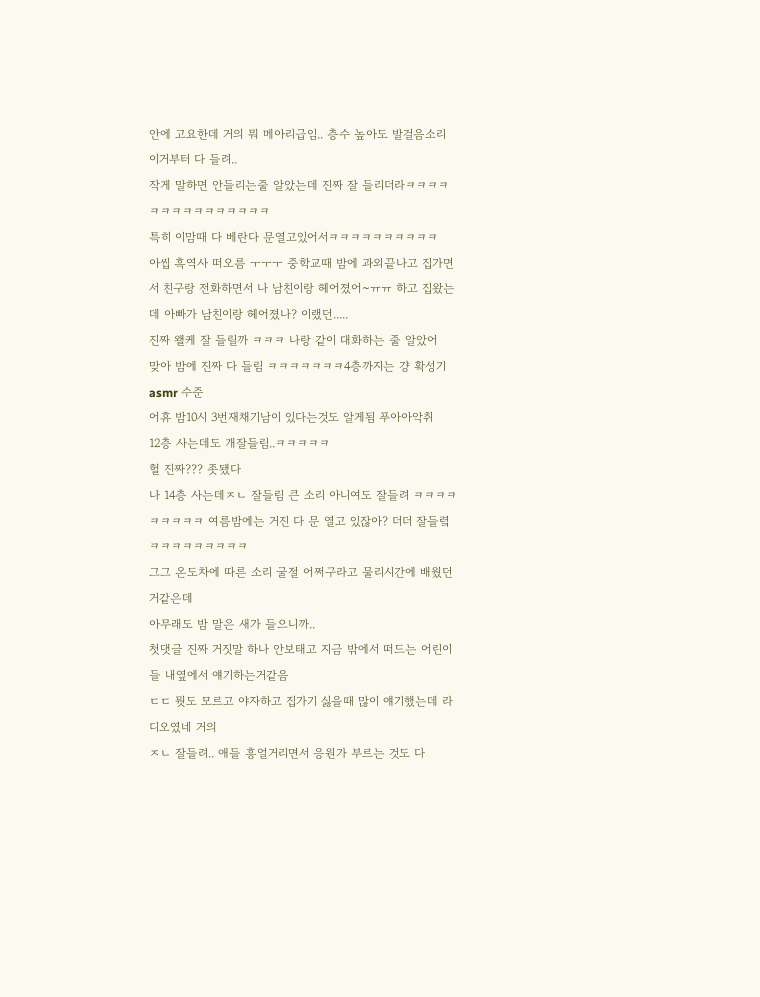안에 고요한데 거의 뭐 메아리급임.. 층수 높아도 발걸음소리 이거부터 다 들려..
작게 말하면 안들리는줄 알았는데 진짜 잘 들리더라ㅋㅋㅋㅋㅋㅋㅋㅋㅋㅋㅋㅋㅋㅋㅋ
특히 이맘때 다 베란다 문열고있어서ㅋㅋㅋㅋㅋㅋㅋㅋㅋㅋ
아씹 흑역사 떠오름 ㅜㅜㅜ 중학교때 밤에 과외끝나고 집가면서 친구랑 전화하면서 나 남친이랑 헤어졌어~ㅠㅠ 하고 집왔는데 아빠가 남친이랑 헤어졌나? 이랬던.....
진짜 왤케 잘 들릴까 ㅋㅋㅋ 나랑 같이 대화하는 줄 알았어
맞아 밤에 진짜 다 들림 ㅋㅋㅋㅋㅋㅋㅋ4층까지는 걍 확성기 asmr 수준
어휴 밤10시 3번재채기남이 있다는것도 알게됨 푸아아악취
12층 사는데도 개잘들림..ㅋㅋㅋㅋㅋ
헐 진짜??? 좃됐다
나 14층 사는데ㅈㄴ 잘들림 큰 소리 아니여도 잘들려 ㅋㅋㅋㅋㅋㅋㅋㅋㅋ 여름밤에는 거진 다 문 열고 있잖아? 더더 잘들렼ㅋㅋㅋㅋㅋㅋㅋㅋㅋ
그그 온도차에 따른 소리 굴절 어쩌구라고 물리시간에 배웠던거같은데
아무래도 밤 말은 새가 들으니까..
첫댓글 진짜 거짓말 하나 안보태고 지금 밖에서 떠드는 어린이들 내옆에서 얘기하는거같음
ㄷㄷ 뭣도 모르고 야자하고 집가기 싫을때 많이 얘기했는데 라디오였네 거의
ㅈㄴ 잘들려.. 애들 흥얼거리면서 응원가 부르는 것도 다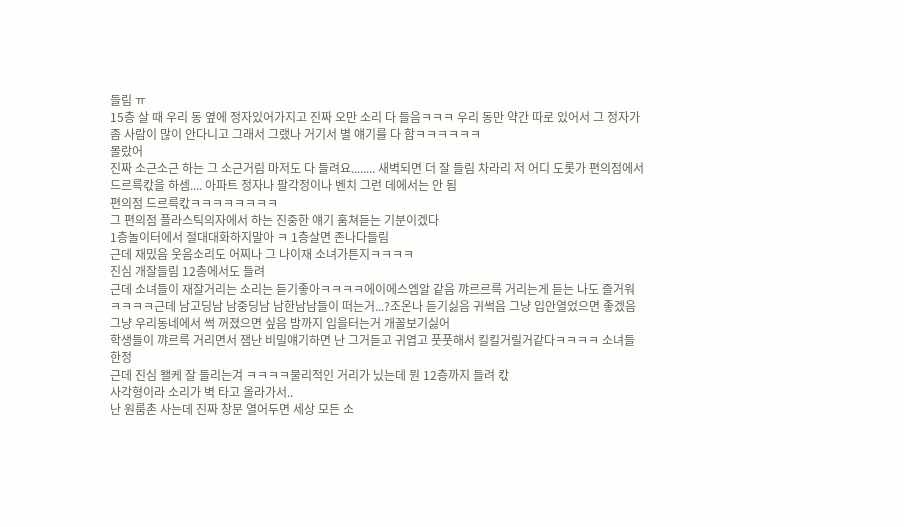들림 ㅠ
15층 살 때 우리 동 옆에 정자있어가지고 진짜 오만 소리 다 들음ㅋㅋㅋ 우리 동만 약간 따로 있어서 그 정자가 좀 사람이 많이 안다니고 그래서 그랬나 거기서 별 얘기를 다 함ㅋㅋㅋㅋㅋㅋ
몰랐어
진짜 소근소근 하는 그 소근거림 마저도 다 들려요........ 새벽되면 더 잘 들림 차라리 저 어디 도롯가 편의점에서 드르륵칷을 하셈.... 아파트 정자나 팔각정이나 벤치 그런 데에서는 안 됨
편의점 드르륵칷ㅋㅋㅋㅋㅋㅋㅋㅋ
그 편의점 플라스틱의자에서 하는 진중한 얘기 훔쳐듣는 기분이겠다
1층놀이터에서 절대대화하지말아 ㅋ 1층살면 존나다들림
근데 재밌음 웃음소리도 어찌나 그 나이재 소녀가튼지ㅋㅋㅋㅋ
진심 개잘들림 12층에서도 들려
근데 소녀들이 재잘거리는 소리는 듣기좋아ㅋㅋㅋㅋ에이에스엠알 같음 꺄르르륵 거리는게 듣는 나도 즐거워ㅋㅋㅋㅋ근데 남고딩남 남중딩남 남한남남들이 떠는거...?조온나 듣기싫음 귀썩음 그냥 입안열었으면 좋겠음 그냥 우리동네에서 썩 꺼졌으면 싶음 밤까지 입을터는거 개꼴보기싫어
학생들이 꺄르륵 거리면서 잼난 비밀얘기하면 난 그거듣고 귀엽고 풋풋해서 킬킬거릴거같다ㅋㅋㅋㅋ 소녀들한정
근데 진심 왤케 잘 들리는겨 ㅋㅋㅋㅋ물리적인 거리가 닜는데 뭔 12층까지 들려 칷
사각형이라 소리가 벽 타고 올라가서..
난 원룸촌 사는데 진짜 창문 열어두면 세상 모든 소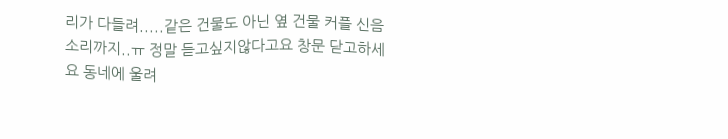리가 다들려.....같은 건물도 아닌 옆 건물 커플 신음소리까지..ㅠ 정말 듣고싶지않다고요 창문 닫고하세요 동네에 울려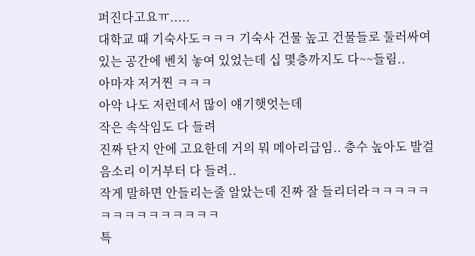퍼진다고요ㅠ.....
대학교 때 기숙사도ㅋㅋㅋ 기숙사 건물 높고 건물들로 둘러싸여있는 공간에 벤치 놓여 있었는데 십 몇층까지도 다~~들림..
아마쟈 저거찐 ㅋㅋㅋ
아악 나도 저런데서 많이 얘기햇엇는데
작은 속삭임도 다 들려
진짜 단지 안에 고요한데 거의 뭐 메아리급임.. 층수 높아도 발걸음소리 이거부터 다 들려..
작게 말하면 안들리는줄 알았는데 진짜 잘 들리더라ㅋㅋㅋㅋㅋㅋㅋㅋㅋㅋㅋㅋㅋㅋㅋ
특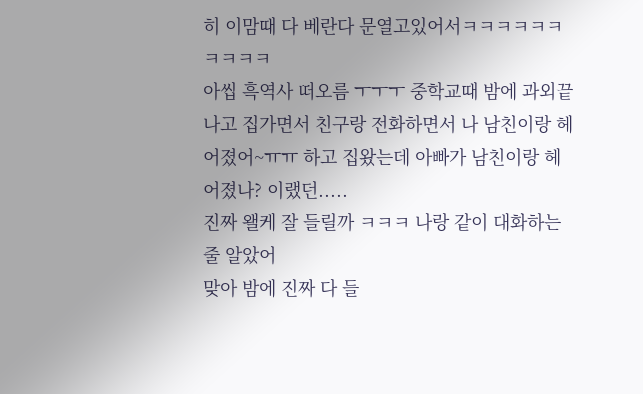히 이맘때 다 베란다 문열고있어서ㅋㅋㅋㅋㅋㅋㅋㅋㅋㅋ
아씹 흑역사 떠오름 ㅜㅜㅜ 중학교때 밤에 과외끝나고 집가면서 친구랑 전화하면서 나 남친이랑 헤어졌어~ㅠㅠ 하고 집왔는데 아빠가 남친이랑 헤어졌나? 이랬던.....
진짜 왤케 잘 들릴까 ㅋㅋㅋ 나랑 같이 대화하는 줄 알았어
맞아 밤에 진짜 다 들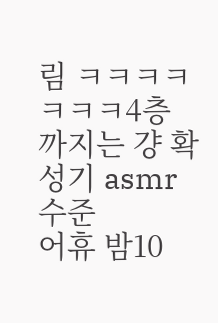림 ㅋㅋㅋㅋㅋㅋㅋ4층까지는 걍 확성기 asmr 수준
어휴 밤10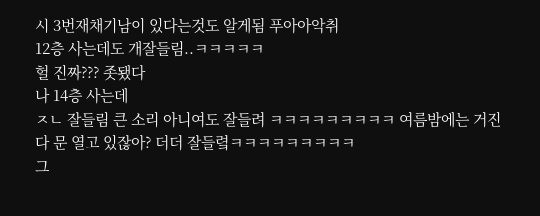시 3번재채기남이 있다는것도 알게됨 푸아아악취
12층 사는데도 개잘들림..ㅋㅋㅋㅋㅋ
헐 진짜??? 좃됐다
나 14층 사는데
ㅈㄴ 잘들림 큰 소리 아니여도 잘들려 ㅋㅋㅋㅋㅋㅋㅋㅋㅋ 여름밤에는 거진 다 문 열고 있잖아? 더더 잘들렼ㅋㅋㅋㅋㅋㅋㅋㅋㅋ
그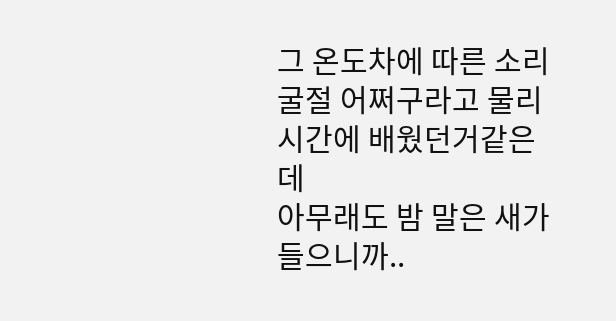그 온도차에 따른 소리 굴절 어쩌구라고 물리시간에 배웠던거같은데
아무래도 밤 말은 새가 들으니까..